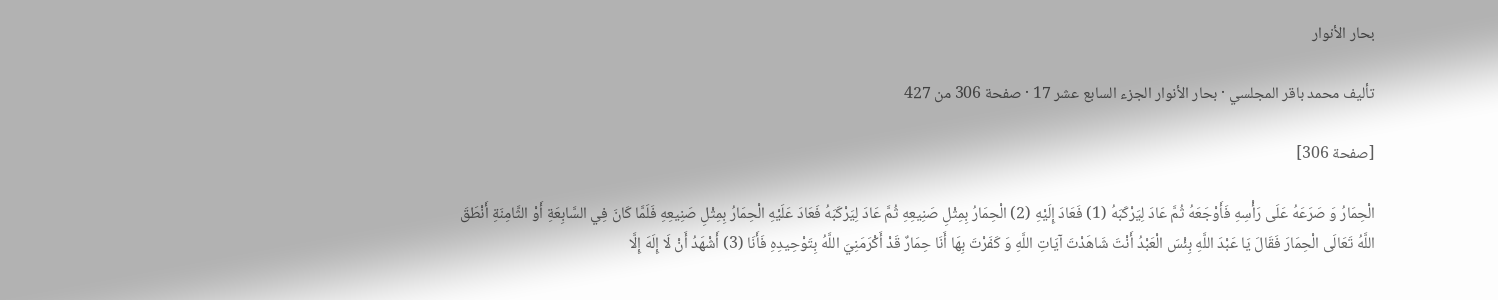بحار الأنوار

تأليف محمد باقر المجلسي · بحار الأنوار الجزء السابع عشر 17 · صفحة 306 من 427

[صفحة 306]

الْحِمَارُ وَ صَرَعَهُ عَلَى رَأْسِهِ فَأَوْجَعَهُ ثُمَّ عَادَ لِيَرْكَبَهُ (1) فَعَادَ إِلَيْهِ (2) الْحِمَارُ بِمِثْلِ صَنِيعِهِ ثُمَّ عَادَ لِيَرْكَبَهُ فَعَادَ عَلَيْهِ الْحِمَارُ بِمِثْلِ صَنِيعِهِ فَلَمَّا كَانَ فِي السَّابِعَةِ أَوْ الثَّامِنَةِ أَنْطَقَ اللَّهُ تَعَالَى الْحِمَارَ فَقَالَ يَا عَبْدَ اللَّهِ بِئْسَ الْعَبْدُ أَنْتَ شَاهَدْتَ آيَاتِ اللَّهِ وَ كَفَرْتَ بِهَا أَنَا حِمَارٌ قَدْ أَكْرَمَنِيَ اللَّهُ بِتَوْحِيدِهِ فَأَنَا (3) أَشْهَدُ أَنْ لَا إِلَهَ إِلَّا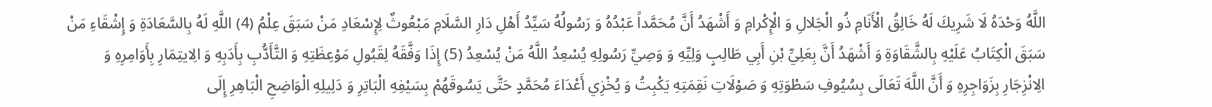اللَّهُ وَحْدَهُ لَا شَرِيكَ لَهُ خَالِقُ الْأَنَامِ ذُو الْجَلالِ وَ الْإِكْرامِ وَ أَشْهَدُ أَنَّ مُحَمَّداً عَبْدُهُ وَ رَسُولُهُ سَيِّدُ أَهْلِ دَارِ السَّلَامِ مَبْعُوثٌ لِإِسْعَادِ مَنْ سَبَقَ عِلْمُ (4) اللَّهِ لَهُ بِالسَّعَادَةِ وَ إِشْقَاءِ مَنْ سَبَقَ الْكِتَابُ عَلَيْهِ بِالشَّقَاوَةِ وَ أَشْهَدُ أَنَّ بِعَلِيِّ بْنِ أَبِي طَالِبٍ وَلِيِّهِ وَ وَصِيِّ رَسُولِهِ يُسْعِدُ اللَّهُ مَنْ يُسْعِدُ (5) إِذَا وَفَّقَهُ لِقَبُولِ مَوْعِظَتِهِ وَ التَّأَدُّبِ بِأَدَبِهِ وَ الِايتِمَارِ بِأَوَامِرِهِ وَ الِانْزِجَارِ بِزَوَاجِرِهِ وَ أَنَّ اللَّهَ تَعَالَى بِسُيُوفِ سَطْوَتِهِ وَ صَوْلَاتِ نَقِمَتِهِ يَكْبِتُ وَ يُخْزِي أَعْدَاءَ مُحَمَّدٍ حَتَّى يَسُوقَهُمْ بِسَيْفِهِ الْبَاتِرِ وَ دَلِيلِهِ الْوَاضِحِ الْبَاهِرِ إِلَى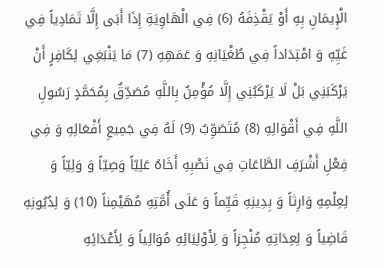الْإِيمَانِ بِهِ أَوْ يَقْذِفَهُ (6) فِي الْهَاوِيَةِ إِذَا أَبَى إِلَّا تَمَادِياً فِي غَيِّهِ وَ امْتِدَاداً فِي طُغْيَانِهِ وَ عَمَهِهِ (7) مَا يَنْبَغِي لِكَافِرٍ أَنْ يَرْكَبَنِي بَلْ لَا يَرْكَبُنِي إِلَّا مُؤْمِنٌ بِاللَّهِ مُصَدِّقٌ بِمُحَمَّدٍ رَسُولِ اللَّهِ فِي أَقْوَالِهِ (8) مُتَصَوِّبٌ (9) لَهُ فِي جَمِيعِ أَفْعَالِهِ وَ فِي فِعْلِ أَشْرَفِ الطَّاعَاتِ فِي نَصْبِهِ أَخَاهُ عَلِيّاً وَصِيّاً وَ وَلِيّاً وَ لِعِلْمِهِ وَارِثاً وَ بِدِينِهِ قَيِّماً وَ عَلَى أُمَّتِهِ مُهَيْمِناً (10) وَ لِدُيُونِهِ قَاضِياً وَ لِعِدَاتِهِ مُنْجِزاً وَ لِأَوْلِيَائِهِ مُوَالِياً وَ لِأَعْدَائِهِ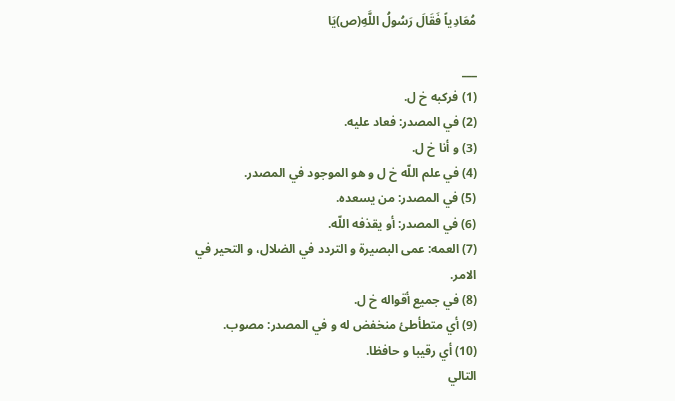مُعَادِياً فَقَالَ رَسُولُ اللَّهِ(ص)يَا

___
(1) فركبه خ ل.
(2) في المصدر: فعاد عليه.
(3) و أنا خ ل.
(4) في علم اللّه خ ل و هو الموجود في المصدر.
(5) في المصدر: من يسعده.
(6) في المصدر: أو يقذفه اللّه.
(7) العمه: عمى البصيرة و التردد في الضلال، و التحير في الامر.
(8) في جميع أقواله خ ل.
(9) أي متطأطئ منخفض له و في المصدر: مصوب.
(10) أي رقيبا و حافظا.
التالي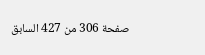صفحة 306 من 427 السابق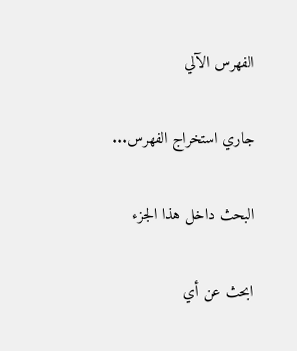الفهرس الآلي

جاري استخراج الفهرس...

البحث داخل هذا الجزء

ابحث عن أي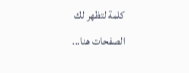كلمة لتظهر لك الصفحات هنا...